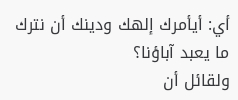أي: أيأمرك إلهك ودينك أن نترك ما يعبد آباؤنا؟
ولقائل أن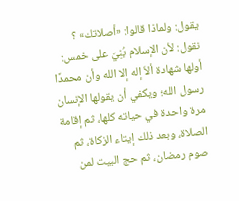يقول: ولماذا قالوا: «أصلاتك» ؟
نقول: لأن الإسلام بُنِيَ على خمس: أولها شهادة ألاّ إله إلا الله وأن محمدًا رسول الله؛ ويكفي أن يقولها الإنسان مرة واحدة في حياته كلها، ثم إقامة الصلاة، وبعد ذلك إيتاء الزكاة، ثم صوم رمضان، ثم حج البيت لمن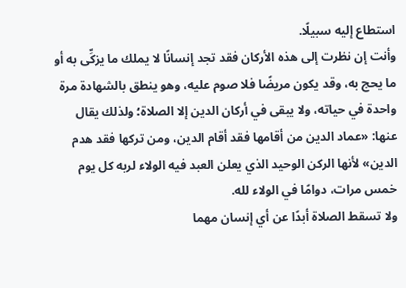استطاع إليه سبيلًا.
وأنت إن نظرت إلى هذه الأركان فقد تجد إنسانًا لا يملك ما يزكِّى به أو ما يحج به، وقد يكون مريضًا فلا صوم عليه، وهو ينطق بالشهادة مرة واحدة في حياته، ولا يبقى في أركان الدين إلا الصلاة؛ ولذلك يقال عنها: «عماد الدين من أقامها فقد أقام الدين، ومن تركها فقد هدم الدين» لأنها الركن الوحيد الذي يعلن العبد فيه الولاء لربه كل يوم خمس مرات، دوامًا في الولاء لله.
ولا تسقط الصلاة أبدًا عن أي إنسان مهما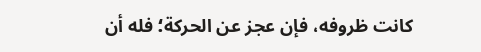كانت ظروفه، فإن عجز عن الحركة؛ فله أن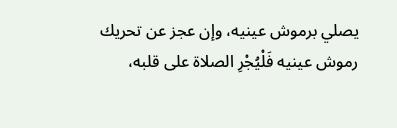يصلي برموش عينيه، وإن عجز عن تحريك رموش عينيه فَلْيُجْرِ الصلاة على قلبه،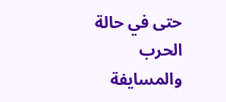حتى في حالة الحرب والمسايفة